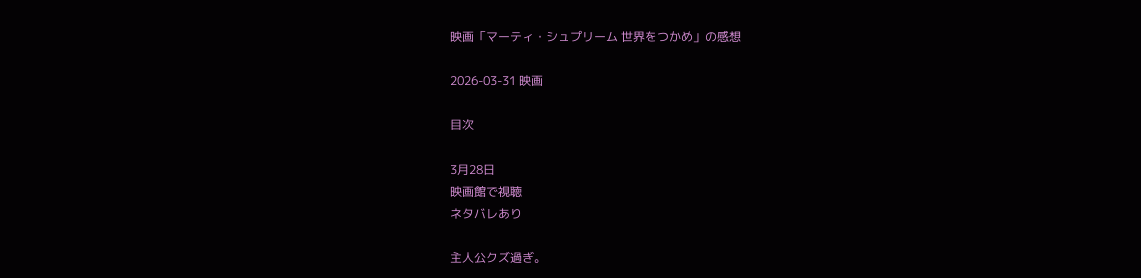映画「マーティ・シュプリーム 世界をつかめ」の感想

2026-03-31 映画

目次

3月28日
映画館で視聴
ネタバレあり

主人公クズ過ぎ。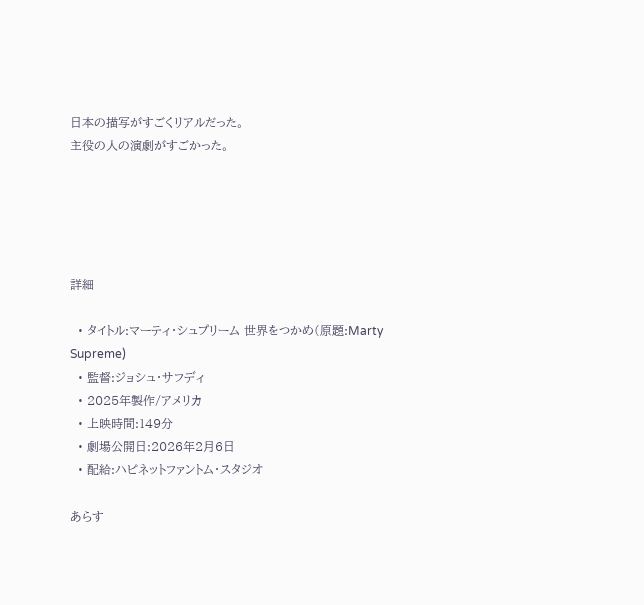日本の描写がすごくリアルだった。
主役の人の演劇がすごかった。





詳細

  • タイトル:マーティ・シュプリーム 世界をつかめ(原題:Marty Supreme)
  • 監督:ジョシュ・サフディ
  • 2025年製作/アメリカ
  • 上映時間:149分
  • 劇場公開日:2026年2月6日
  • 配給:ハピネットファントム・スタジオ

あらす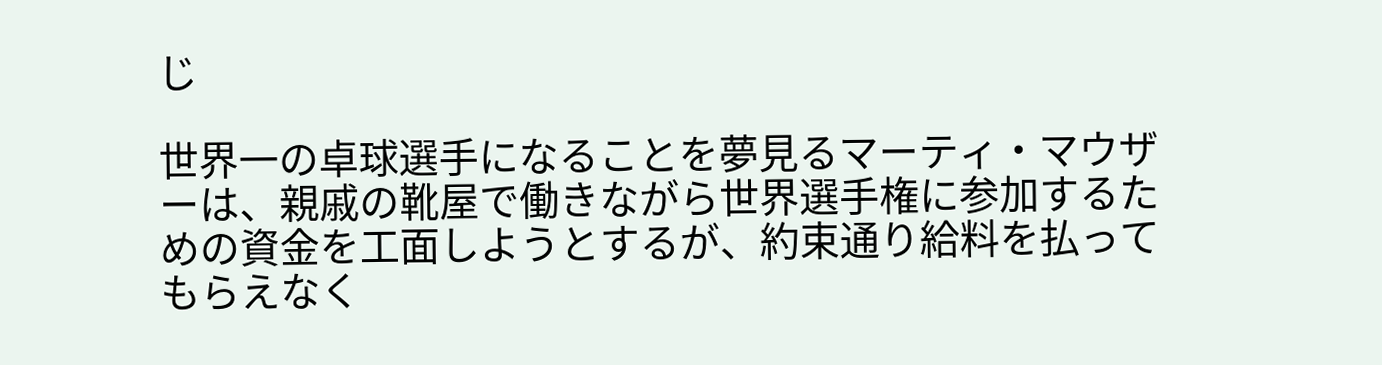じ

世界一の卓球選手になることを夢見るマーティ・マウザーは、親戚の靴屋で働きながら世界選手権に参加するための資金を工面しようとするが、約束通り給料を払ってもらえなく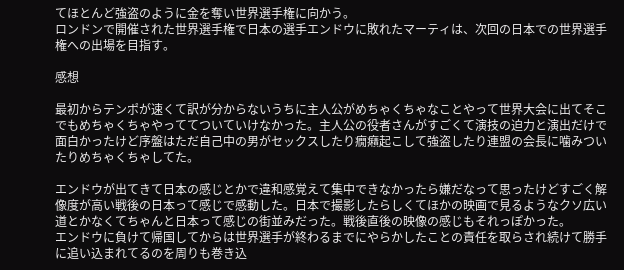てほとんど強盗のように金を奪い世界選手権に向かう。
ロンドンで開催された世界選手権で日本の選手エンドウに敗れたマーティは、次回の日本での世界選手権への出場を目指す。

感想

最初からテンポが速くて訳が分からないうちに主人公がめちゃくちゃなことやって世界大会に出てそこでもめちゃくちゃやっててついていけなかった。主人公の役者さんがすごくて演技の迫力と演出だけで面白かったけど序盤はただ自己中の男がセックスしたり癇癪起こして強盗したり連盟の会長に噛みついたりめちゃくちゃしてた。

エンドウが出てきて日本の感じとかで違和感覚えて集中できなかったら嫌だなって思ったけどすごく解像度が高い戦後の日本って感じで感動した。日本で撮影したらしくてほかの映画で見るようなクソ広い道とかなくてちゃんと日本って感じの街並みだった。戦後直後の映像の感じもそれっぽかった。
エンドウに負けて帰国してからは世界選手が終わるまでにやらかしたことの責任を取らされ続けて勝手に追い込まれてるのを周りも巻き込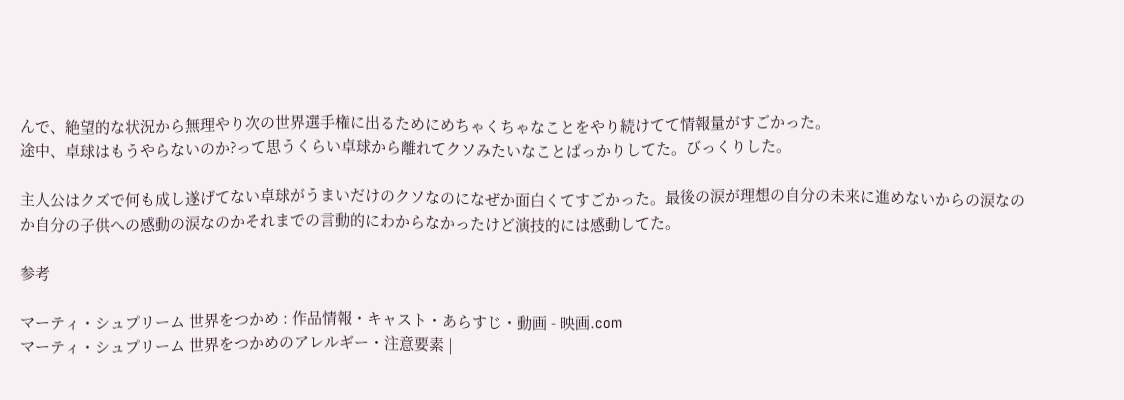んで、絶望的な状況から無理やり次の世界選手権に出るためにめちゃくちゃなことをやり続けてて情報量がすごかった。
途中、卓球はもうやらないのか?って思うくらい卓球から離れてクソみたいなことばっかりしてた。びっくりした。

主人公はクズで何も成し遂げてない卓球がうまいだけのクソなのになぜか面白くてすごかった。最後の涙が理想の自分の未来に進めないからの涙なのか自分の子供への感動の涙なのかそれまでの言動的にわからなかったけど演技的には感動してた。

参考

マーティ・シュプリーム 世界をつかめ : 作品情報・キャスト・あらすじ・動画 - 映画.com
マーティ・シュプリーム 世界をつかめのアレルギー・注意要素 |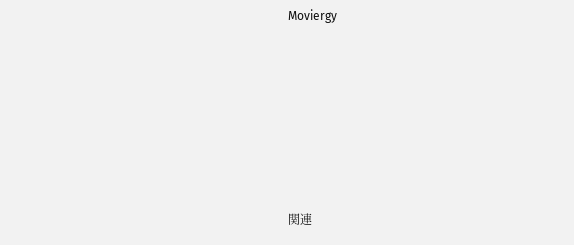Moviergy







関連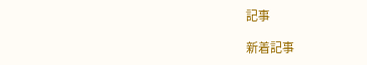記事

新着記事